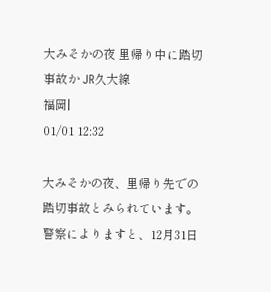大みそかの夜 里帰り中に踏切事故か JR久大線
福岡|
01/01 12:32

大みそかの夜、里帰り先での踏切事故とみられています。
警察によりますと、12月31日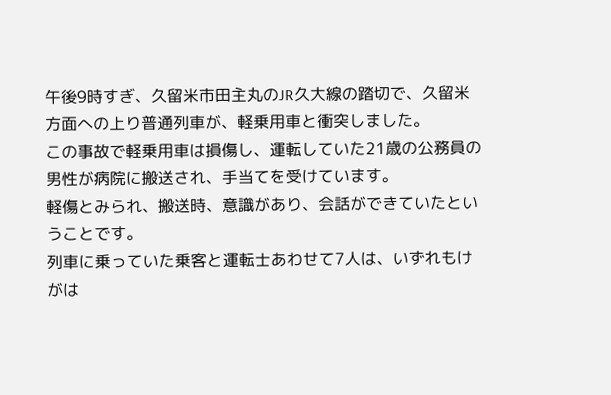午後9時すぎ、久留米市田主丸のJR久大線の踏切で、久留米方面への上り普通列車が、軽乗用車と衝突しました。
この事故で軽乗用車は損傷し、運転していた21歳の公務員の男性が病院に搬送され、手当てを受けています。
軽傷とみられ、搬送時、意識があり、会話ができていたということです。
列車に乗っていた乗客と運転士あわせて7人は、いずれもけがは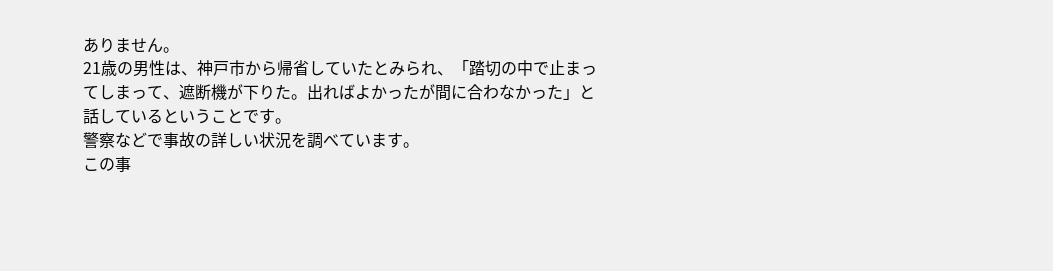ありません。
21歳の男性は、神戸市から帰省していたとみられ、「踏切の中で止まってしまって、遮断機が下りた。出ればよかったが間に合わなかった」と話しているということです。
警察などで事故の詳しい状況を調べています。
この事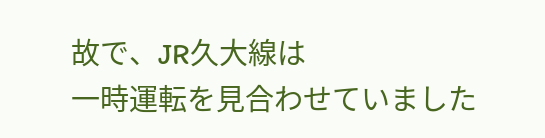故で、JR久大線は
一時運転を見合わせていました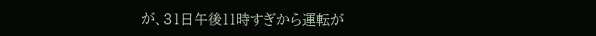が、31日午後11時すぎから運転が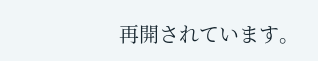再開されています。